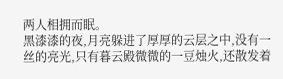两人相拥而眠。
黑漆漆的夜,月亮躲进了厚厚的云层之中,没有一丝的亮光,只有暮云殿微微的一豆烛火,还散发着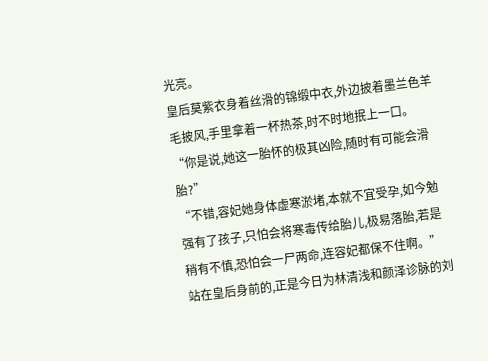光亮。
皇后莫紫衣身着丝滑的锦缎中衣,外边披着墨兰色羊毛披风,手里拿着一杯热茶,时不时地抿上一口。
“你是说,她这一胎怀的极其凶险,随时有可能会滑胎?”
“不错,容妃她身体虚寒淤堵,本就不宜受孕,如今勉强有了孩子,只怕会将寒毒传给胎儿,极易落胎,若是稍有不慎,恐怕会一尸两命,连容妃都保不住啊。”站在皇后身前的,正是今日为林清浅和颜泽诊脉的刘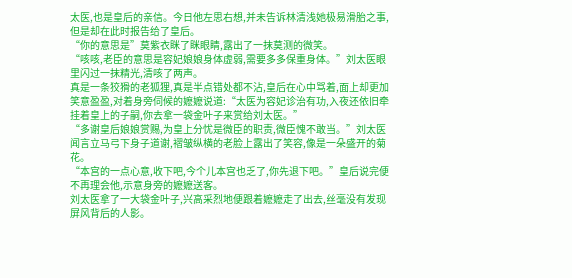太医,也是皇后的亲信。今日他左思右想,并未告诉林清浅她极易滑胎之事,但是却在此时报告给了皇后。
“你的意思是”莫紫衣眯了眯眼睛,露出了一抹莫测的微笑。
“咳咳,老臣的意思是容妃娘娘身体虚弱,需要多多保重身体。”刘太医眼里闪过一抹精光,清咳了两声。
真是一条狡猾的老狐狸,真是半点错处都不沾,皇后在心中骂着,面上却更加笑意盈盈,对着身旁伺候的嬷嬷说道:“太医为容妃诊治有功,入夜还依旧牵挂着皇上的子嗣,你去拿一袋金叶子来赏给刘太医。”
“多谢皇后娘娘赏赐,为皇上分忧是微臣的职责,微臣愧不敢当。”刘太医闻言立马弓下身子道谢,褶皱纵横的老脸上露出了笑容,像是一朵盛开的菊花。
“本宫的一点心意,收下吧,今个儿本宫也乏了,你先退下吧。”皇后说完便不再理会他,示意身旁的嬷嬷送客。
刘太医拿了一大袋金叶子,兴高采烈地便跟着嬷嬷走了出去,丝毫没有发现屏风背后的人影。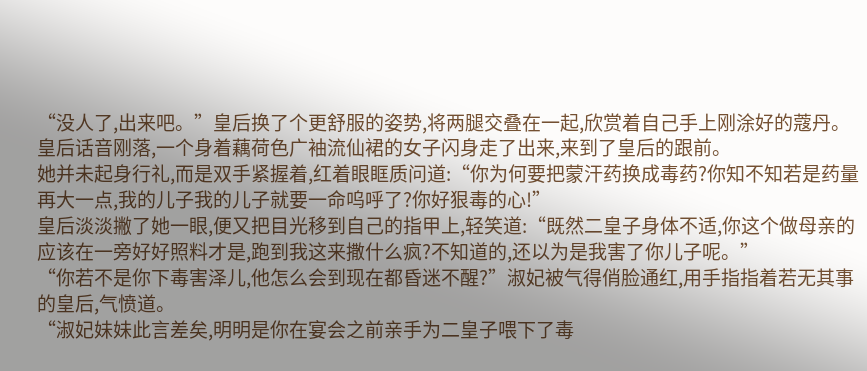“没人了,出来吧。”皇后换了个更舒服的姿势,将两腿交叠在一起,欣赏着自己手上刚涂好的蔻丹。
皇后话音刚落,一个身着藕荷色广袖流仙裙的女子闪身走了出来,来到了皇后的跟前。
她并未起身行礼,而是双手紧握着,红着眼眶质问道:“你为何要把蒙汗药换成毒药?你知不知若是药量再大一点,我的儿子我的儿子就要一命呜呼了?你好狠毒的心!”
皇后淡淡撇了她一眼,便又把目光移到自己的指甲上,轻笑道:“既然二皇子身体不适,你这个做母亲的应该在一旁好好照料才是,跑到我这来撒什么疯?不知道的,还以为是我害了你儿子呢。”
“你若不是你下毒害泽儿,他怎么会到现在都昏迷不醒?”淑妃被气得俏脸通红,用手指指着若无其事的皇后,气愤道。
“淑妃妹妹此言差矣,明明是你在宴会之前亲手为二皇子喂下了毒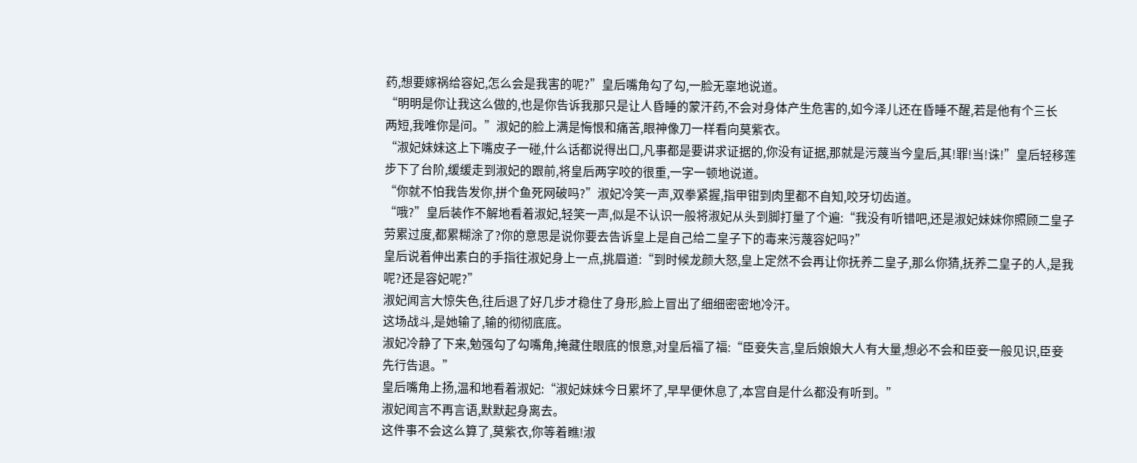药,想要嫁祸给容妃,怎么会是我害的呢?”皇后嘴角勾了勾,一脸无辜地说道。
“明明是你让我这么做的,也是你告诉我那只是让人昏睡的蒙汗药,不会对身体产生危害的,如今泽儿还在昏睡不醒,若是他有个三长
两短,我唯你是问。”淑妃的脸上满是悔恨和痛苦,眼神像刀一样看向莫紫衣。
“淑妃妹妹这上下嘴皮子一碰,什么话都说得出口,凡事都是要讲求证据的,你没有证据,那就是污蔑当今皇后,其!罪!当!诛!”皇后轻移莲步下了台阶,缓缓走到淑妃的跟前,将皇后两字咬的很重,一字一顿地说道。
“你就不怕我告发你,拼个鱼死网破吗?”淑妃冷笑一声,双拳紧握,指甲钳到肉里都不自知,咬牙切齿道。
“哦?”皇后装作不解地看着淑妃,轻笑一声,似是不认识一般将淑妃从头到脚打量了个遍:“我没有听错吧,还是淑妃妹妹你照顾二皇子劳累过度,都累糊涂了?你的意思是说你要去告诉皇上是自己给二皇子下的毒来污蔑容妃吗?”
皇后说着伸出素白的手指往淑妃身上一点,挑眉道:“到时候龙颜大怒,皇上定然不会再让你抚养二皇子,那么你猜,抚养二皇子的人,是我呢?还是容妃呢?”
淑妃闻言大惊失色,往后退了好几步才稳住了身形,脸上冒出了细细密密地冷汗。
这场战斗,是她输了,输的彻彻底底。
淑妃冷静了下来,勉强勾了勾嘴角,掩藏住眼底的恨意,对皇后福了福:“臣妾失言,皇后娘娘大人有大量,想必不会和臣妾一般见识,臣妾先行告退。”
皇后嘴角上扬,温和地看着淑妃:“淑妃妹妹今日累坏了,早早便休息了,本宫自是什么都没有听到。”
淑妃闻言不再言语,默默起身离去。
这件事不会这么算了,莫紫衣,你等着瞧!淑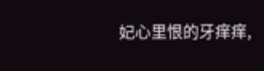妃心里恨的牙痒痒,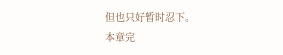但也只好暂时忍下。
本章完